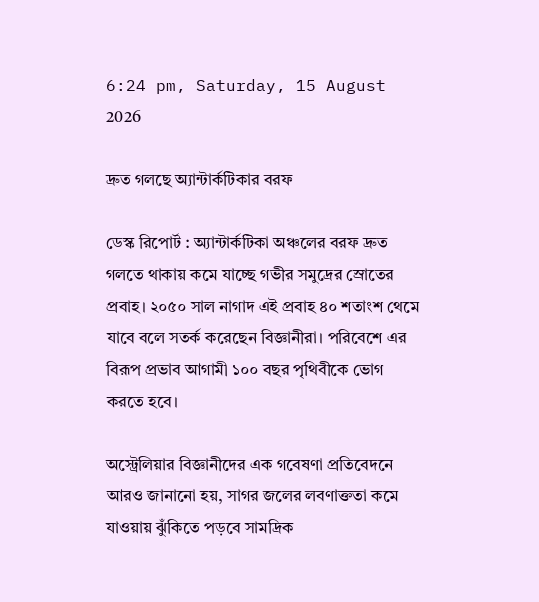6:24 pm, Saturday, 15 August 2026

দ্রুত গলছে অ্যান্টার্কটিকার বরফ

ডেস্ক রিপোর্ট : অ্যান্টার্কটিকা অঞ্চলের বরফ দ্রুত গলতে থাকায় কমে যাচ্ছে গভীর সমুদ্রের স্রোতের প্রবাহ। ২০৫০ সাল নাগাদ এই প্রবাহ ৪০ শতাংশ থেমে যাবে বলে সতর্ক করেছেন বিজ্ঞানীরা। পরিবেশে এর বিরূপ প্রভাব আগামী ১০০ বছর পৃথিবীকে ভোগ করতে হবে।

অস্ট্রেলিয়ার বিজ্ঞানীদের এক গবেষণা প্রতিবেদনে আরও জানানো হয়, সাগর জলের লবণাক্ততা কমে যাওয়ায় ঝুঁকিতে পড়বে সামদ্রিক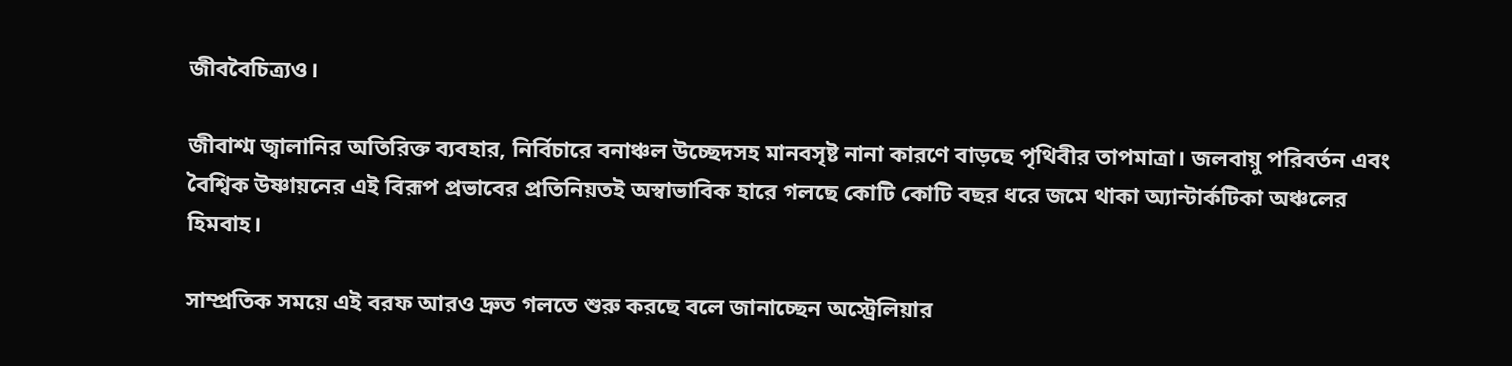জীববৈচিত্র্যও।

জীবাশ্ম জ্বালানির অতিরিক্ত ব্যবহার, নির্বিচারে বনাঞ্চল উচ্ছেদসহ মানবসৃষ্ট নানা কারণে বাড়ছে পৃথিবীর তাপমাত্রা। জলবায়ু পরিবর্তন এবং বৈশ্বিক উষ্ণায়নের এই বিরূপ প্রভাবের প্রতিনিয়তই অস্বাভাবিক হারে গলছে কোটি কোটি বছর ধরে জমে থাকা অ্যান্টার্কটিকা অঞ্চলের হিমবাহ।

সাম্প্রতিক সময়ে এই বরফ আরও দ্রুত গলতে শুরু করছে বলে জানাচ্ছেন অস্ট্রেলিয়ার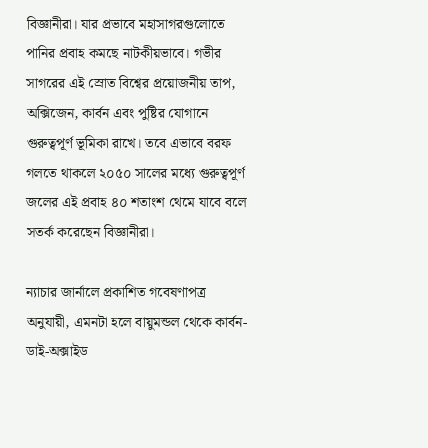বিজ্ঞানীরা। যার প্রভাবে মহাসাগরগুলোতে পানির প্রবাহ কমছে নাটকীয়ভাবে। গভীর সাগরের এই স্রোত বিশ্বের প্রয়োজনীয় তাপ, অক্সিজেন, কার্বন এবং পুষ্টির যোগানে গুরুত্বপূর্ণ ভূমিকা রাখে। তবে এভাবে বরফ গলতে থাকলে ২০৫০ সালের মধ্যে গুরুত্বপূর্ণ জলের এই প্রবাহ ৪০ শতাংশ থেমে যাবে বলে সতর্ক করেছেন বিজ্ঞানীরা।

ন্যাচার জার্নালে প্রকাশিত গবেষণাপত্র অনুযায়ী, এমনটা হলে বায়ুমন্ডল থেকে কার্বন-ডাই-অক্সাইড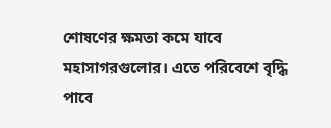শোষণের ক্ষমতা কমে যাবে মহাসাগরগুলোর। এতে পরিবেশে বৃদ্ধি পাবে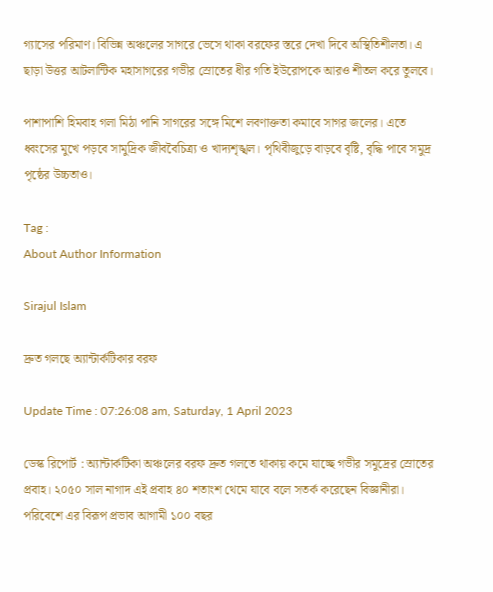গ্যাসের পরিমাণ। বিভিন্ন অঞ্চলের সাগরে ভেসে থাকা বরফের স্তরে দেখা দিবে অস্থিতিশীলতা। এ ছাড়া উত্তর আটলান্টিক মহাসাগরের গভীর স্রোতের ধীর গতি ইউরোপকে আরও শীতল করে তুলবে।

পাশাপাশি হিমবাহ গলা মিঠা পানি সাগরের সঙ্গে মিশে লবণাক্ততা কমাবে সাগর জলের। এতে ধ্বংসের মুখে পড়বে সামুদ্রিক জীববৈচিত্র্য ও খাদ্যশৃঙ্খল। পৃথিবীজুড়ে বাড়বে বৃষ্টি, বৃদ্ধি পাবে সমুদ্র পৃষ্ঠের উচ্চতাও।

Tag :
About Author Information

Sirajul Islam

দ্রুত গলছে অ্যান্টার্কটিকার বরফ

Update Time : 07:26:08 am, Saturday, 1 April 2023

ডেস্ক রিপোর্ট : অ্যান্টার্কটিকা অঞ্চলের বরফ দ্রুত গলতে থাকায় কমে যাচ্ছে গভীর সমুদ্রের স্রোতের প্রবাহ। ২০৫০ সাল নাগাদ এই প্রবাহ ৪০ শতাংশ থেমে যাবে বলে সতর্ক করেছেন বিজ্ঞানীরা। পরিবেশে এর বিরূপ প্রভাব আগামী ১০০ বছর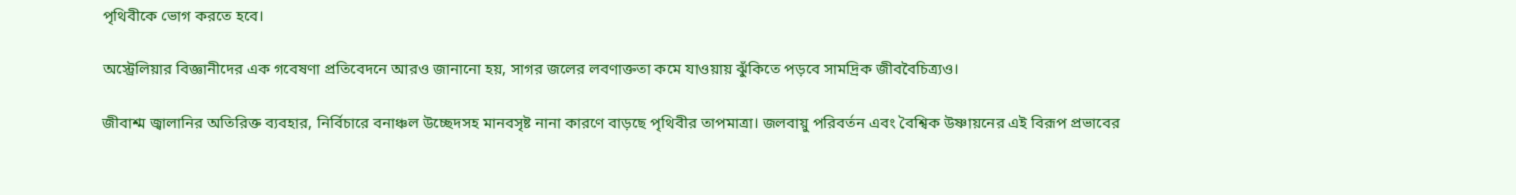পৃথিবীকে ভোগ করতে হবে।

অস্ট্রেলিয়ার বিজ্ঞানীদের এক গবেষণা প্রতিবেদনে আরও জানানো হয়, সাগর জলের লবণাক্ততা কমে যাওয়ায় ঝুঁকিতে পড়বে সামদ্রিক জীববৈচিত্র্যও।

জীবাশ্ম জ্বালানির অতিরিক্ত ব্যবহার, নির্বিচারে বনাঞ্চল উচ্ছেদসহ মানবসৃষ্ট নানা কারণে বাড়ছে পৃথিবীর তাপমাত্রা। জলবায়ু পরিবর্তন এবং বৈশ্বিক উষ্ণায়নের এই বিরূপ প্রভাবের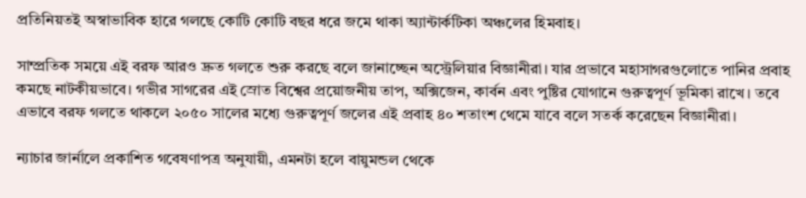প্রতিনিয়তই অস্বাভাবিক হারে গলছে কোটি কোটি বছর ধরে জমে থাকা অ্যান্টার্কটিকা অঞ্চলের হিমবাহ।

সাম্প্রতিক সময়ে এই বরফ আরও দ্রুত গলতে শুরু করছে বলে জানাচ্ছেন অস্ট্রেলিয়ার বিজ্ঞানীরা। যার প্রভাবে মহাসাগরগুলোতে পানির প্রবাহ কমছে নাটকীয়ভাবে। গভীর সাগরের এই স্রোত বিশ্বের প্রয়োজনীয় তাপ, অক্সিজেন, কার্বন এবং পুষ্টির যোগানে গুরুত্বপূর্ণ ভূমিকা রাখে। তবে এভাবে বরফ গলতে থাকলে ২০৫০ সালের মধ্যে গুরুত্বপূর্ণ জলের এই প্রবাহ ৪০ শতাংশ থেমে যাবে বলে সতর্ক করেছেন বিজ্ঞানীরা।

ন্যাচার জার্নালে প্রকাশিত গবেষণাপত্র অনুযায়ী, এমনটা হলে বায়ুমন্ডল থেকে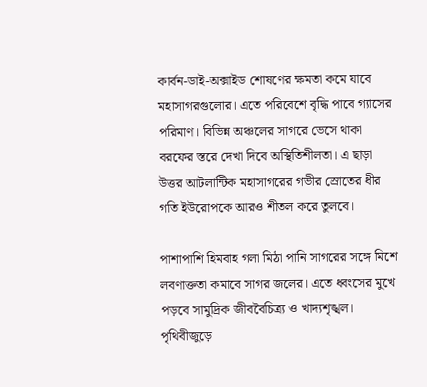কার্বন-ডাই-অক্সাইড শোষণের ক্ষমতা কমে যাবে মহাসাগরগুলোর। এতে পরিবেশে বৃদ্ধি পাবে গ্যাসের পরিমাণ। বিভিন্ন অঞ্চলের সাগরে ভেসে থাকা বরফের স্তরে দেখা দিবে অস্থিতিশীলতা। এ ছাড়া উত্তর আটলান্টিক মহাসাগরের গভীর স্রোতের ধীর গতি ইউরোপকে আরও শীতল করে তুলবে।

পাশাপাশি হিমবাহ গলা মিঠা পানি সাগরের সঙ্গে মিশে লবণাক্ততা কমাবে সাগর জলের। এতে ধ্বংসের মুখে পড়বে সামুদ্রিক জীববৈচিত্র্য ও খাদ্যশৃঙ্খল। পৃথিবীজুড়ে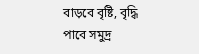বাড়বে বৃষ্টি, বৃদ্ধি পাবে সমুদ্র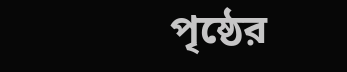পৃষ্ঠের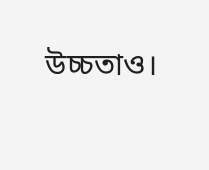উচ্চতাও।